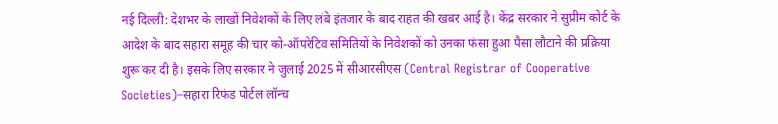नई दिल्ली: देशभर के लाखों निवेशकों के लिए लंबे इंतजार के बाद राहत की खबर आई है। केंद्र सरकार ने सुप्रीम कोर्ट के आदेश के बाद सहारा समूह की चार को-ऑपरेटिव समितियों के निवेशकों को उनका फंसा हुआ पैसा लौटाने की प्रक्रिया शुरू कर दी है। इसके लिए सरकार ने जुलाई 2025 में सीआरसीएस (Central Registrar of Cooperative Societies)–सहारा रिफंड पोर्टल लॉन्च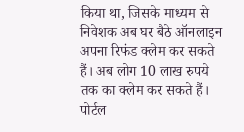किया था, जिसके माध्यम से निवेशक अब घर बैठे ऑनलाइन अपना रिफंड क्लेम कर सकते हैं। अब लोग 10 लाख रुपये तक का क्लेम कर सकते हैं। पोर्टल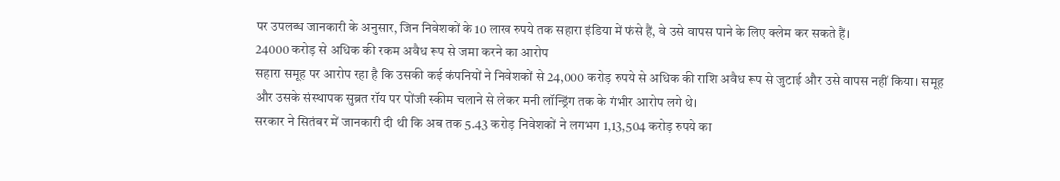पर उपलब्ध जानकारी के अनुसार, जिन निवेशकों के 10 लाख रुपये तक सहारा इंडिया में फंसे हैं, वे उसे वापस पाने के लिए क्लेम कर सकते हैं।
24000 करोड़ से अधिक की रकम अवैध रूप से जमा करने का आरोप
सहारा समूह पर आरोप रहा है कि उसकी कई कंपनियों ने निवेशकों से 24,000 करोड़ रुपये से अधिक की राशि अवैध रूप से जुटाई और उसे वापस नहीं किया। समूह और उसके संस्थापक सुब्रत रॉय पर पोंजी स्कीम चलाने से लेकर मनी लॉन्ड्रिंग तक के गंभीर आरोप लगे थे।
सरकार ने सितंबर में जानकारी दी थी कि अब तक 5.43 करोड़ निवेशकों ने लगभग 1,13,504 करोड़ रुपये का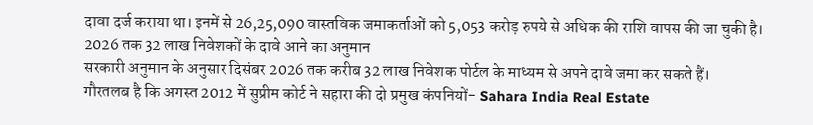दावा दर्ज कराया था। इनमें से 26,25,090 वास्तविक जमाकर्ताओं को 5,053 करोड़ रुपये से अधिक की राशि वापस की जा चुकी है।
2026 तक 32 लाख निवेशकों के दावे आने का अनुमान
सरकारी अनुमान के अनुसार दिसंबर 2026 तक करीब 32 लाख निवेशक पोर्टल के माध्यम से अपने दावे जमा कर सकते हैं।
गौरतलब है कि अगस्त 2012 में सुप्रीम कोर्ट ने सहारा की दो प्रमुख कंपनियों- Sahara India Real Estate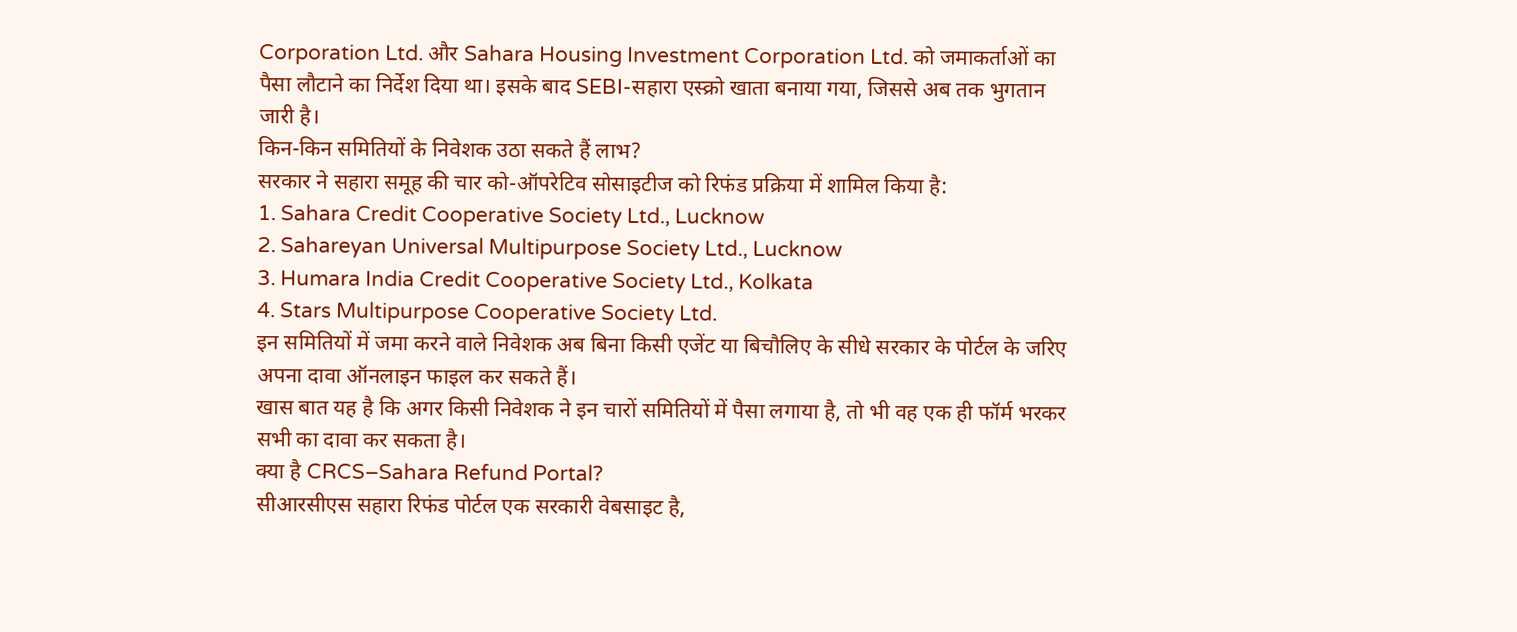Corporation Ltd. और Sahara Housing Investment Corporation Ltd. को जमाकर्ताओं का पैसा लौटाने का निर्देश दिया था। इसके बाद SEBI-सहारा एस्क्रो खाता बनाया गया, जिससे अब तक भुगतान जारी है।
किन-किन समितियों के निवेशक उठा सकते हैं लाभ?
सरकार ने सहारा समूह की चार को-ऑपरेटिव सोसाइटीज को रिफंड प्रक्रिया में शामिल किया है:
1. Sahara Credit Cooperative Society Ltd., Lucknow
2. Sahareyan Universal Multipurpose Society Ltd., Lucknow
3. Humara India Credit Cooperative Society Ltd., Kolkata
4. Stars Multipurpose Cooperative Society Ltd.
इन समितियों में जमा करने वाले निवेशक अब बिना किसी एजेंट या बिचौलिए के सीधे सरकार के पोर्टल के जरिए अपना दावा ऑनलाइन फाइल कर सकते हैं।
खास बात यह है कि अगर किसी निवेशक ने इन चारों समितियों में पैसा लगाया है, तो भी वह एक ही फॉर्म भरकर सभी का दावा कर सकता है।
क्या है CRCS–Sahara Refund Portal?
सीआरसीएस सहारा रिफंड पोर्टल एक सरकारी वेबसाइट है,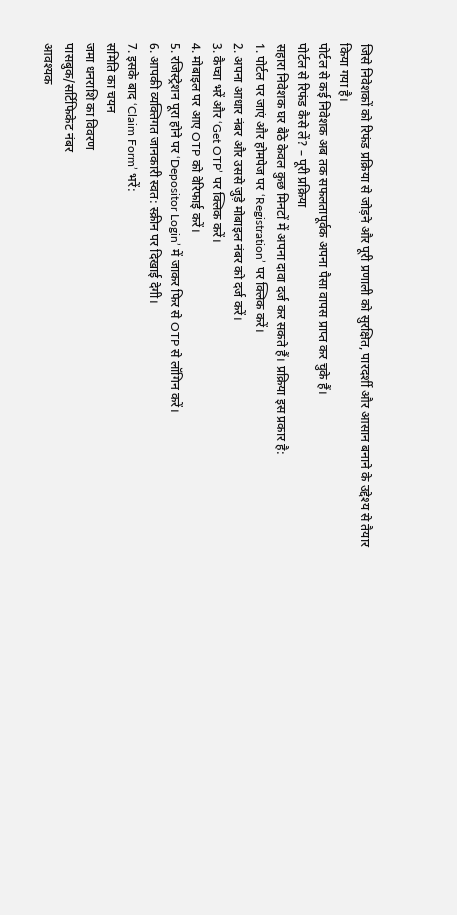जिसे निवेशकों को रिफंड प्रक्रिया से जोड़ने और पूरी प्रणाली को सुरक्षित, पारदर्शी और आसान बनाने के उद्देश्य से तैयार किया गया है।
पोर्टल से कई निवेशक अब तक सफलतापूर्वक अपना पैसा वापस प्राप्त कर चुके हैं।
पोर्टल से रिफंड कैसे लें? – पूरी प्रक्रिया
सहारा निवेशक घर बैठे केवल कुछ मिनटों में अपना दावा दर्ज कर सकते हैं। प्रक्रिया इस प्रकार है:
1. पोर्टल पर जाएं और होमपेज पर ‘Registration’ पर क्लिक करें।
2. अपना आधार नंबर और उससे जुड़े मोबाइल नंबर को दर्ज करें।
3. कैप्चा भरें और ‘Get OTP’ पर क्लिक करें।
4. मोबाइल पर आए OTP को वेरिफाई करें।
5. रजिस्ट्रेशन पूरा होने पर ‘Depositor Login’ में जाकर फिर से OTP से लॉगिन करें।
6. आपकी व्यक्तिगत जानकारी स्वत: स्क्रीन पर दिखाई देगी।
7. इसके बाद ‘Claim Form’ भरें:
समिति का चयन
जमा धनराशि का विवरण
पासबुक/सर्टिफिकेट नंबर
आवश्यक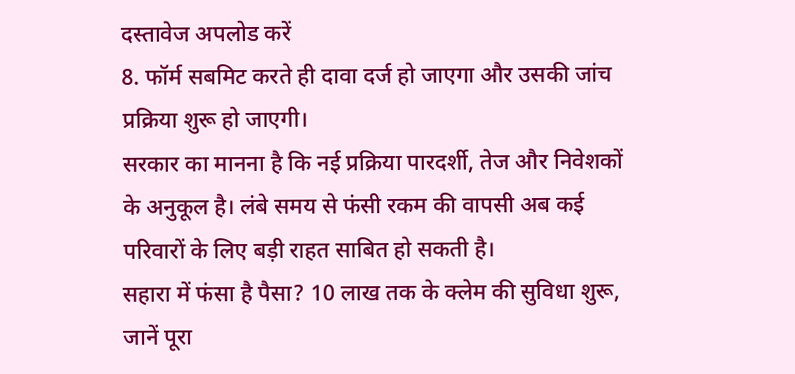दस्तावेज अपलोड करें
8. फॉर्म सबमिट करते ही दावा दर्ज हो जाएगा और उसकी जांच प्रक्रिया शुरू हो जाएगी।
सरकार का मानना है कि नई प्रक्रिया पारदर्शी, तेज और निवेशकों के अनुकूल है। लंबे समय से फंसी रकम की वापसी अब कई परिवारों के लिए बड़ी राहत साबित हो सकती है।
सहारा में फंसा है पैसा? 10 लाख तक के क्लेम की सुविधा शुरू, जानें पूरा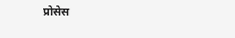प्रोसेस